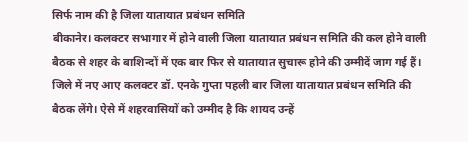सिर्फ नाम की है जिला यातायात प्रबंधन समिति
बीकानेर। कलक्टर सभागार में होने वाली जिला यातायात प्रबंधन समिति की कल होने वाली बैठक से शहर के बाशिन्दों में एक बार फिर से यातायात सुचारू होने की उम्मीदें जाग गई हैं। जिले में नए आए कलक्टर डॉ. एनके गुप्ता पहली बार जिला यातायात प्रबंधन समिति की बैठक लेंगे। ऐसे में शहरवासियों को उम्मीद है कि शायद उन्हें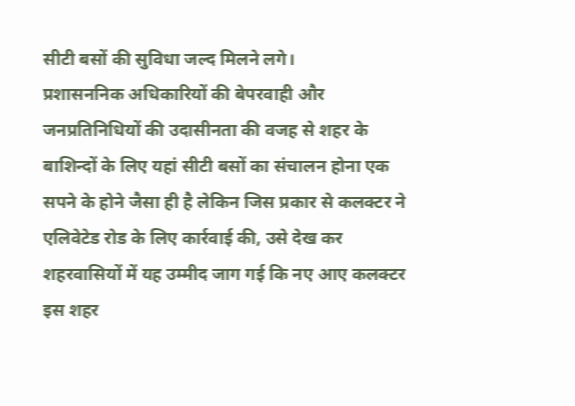सीटी बसों की सुविधा जल्द मिलने लगे।
प्रशासननिक अधिकारियों की बेपरवाही और जनप्रतिनिधियों की उदासीनता की वजह से शहर के बाशिन्दों के लिए यहां सीटी बसों का संचालन होना एक सपने के होने जैसा ही है लेकिन जिस प्रकार से कलक्टर ने एलिवेटेड रोड के लिए कार्रवाई की, उसे देख कर शहरवासियों में यह उम्मीद जाग गई कि नए आए कलक्टर इस शहर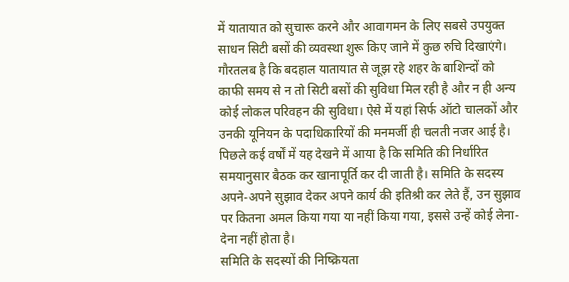में यातायात को सुचारू करने और आवागमन के लिए सबसे उपयुक्त साधन सिटी बसों की व्यवस्था शुरू किए जाने में कुछ रुचि दिखाएंगे।
गौरतलब है कि बदहाल यातायात से जूझ रहे शहर के बाशिन्दों को काफी समय से न तो सिटी बसों की सुविधा मिल रही है और न ही अन्य कोई लोकल परिवहन की सुविधा। ऐसे में यहां सिर्फ ऑटो चालकों और उनकी यूनियन के पदाधिकारियों की मनमर्जी ही चलती नजर आई है।
पिछले कई वर्षों में यह देखने में आया है कि समिति की निर्धारित समयानुसार बैठक कर खानापूर्ति कर दी जाती है। समिति के सदस्य अपने-अपने सुझाव देकर अपने कार्य की इतिश्री कर लेते हैं, उन सुझाव पर कितना अमल किया गया या नहीं किया गया, इससे उन्हें कोई लेना-देना नहीं होता है।
समिति के सदस्यों की निष्क्रियता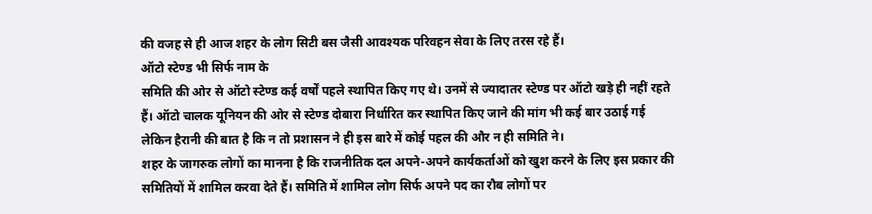की वजह से ही आज शहर के लोग सिटी बस जैसी आवश्यक परिवहन सेवा के लिए तरस रहे हैं।
ऑटो स्टेण्ड भी सिर्फ नाम के
समिति की ओर से ऑटो स्टेण्ड कई वर्षों पहले स्थापित किए गए थे। उनमें से ज्यादातर स्टेण्ड पर ऑटो खड़े ही नहीं रहते हैं। ऑटो चालक यूनियन की ओर से स्टेण्ड दोबारा निर्धारित कर स्थापित किए जाने की मांग भी कई बार उठाई गई लेकिन हैरानी की बात है कि न तो प्रशासन ने ही इस बारे में कोई पहल की और न ही समिति ने।
शहर के जागरुक लोगों का मानना है कि राजनीतिक दल अपने-अपने कार्यकर्ताओं को खुश करने के लिए इस प्रकार की समितियों में शामिल करवा देते हैं। समिति में शामिल लोग सिर्फ अपने पद का रौब लोगों पर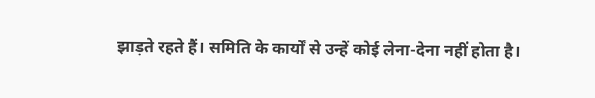झाड़ते रहते हैं। समिति के कार्यों से उन्हें कोई लेना-देना नहीं होता है।